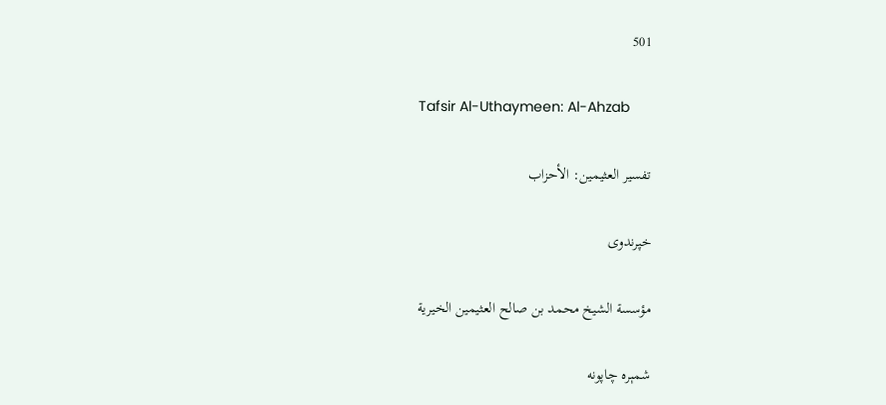501

Tafsir Al-Uthaymeen: Al-Ahzab

تفسير العثيمين: الأحزاب

خپرندوی

مؤسسة الشيخ محمد بن صالح العثيمين الخيرية

شمېره چاپونه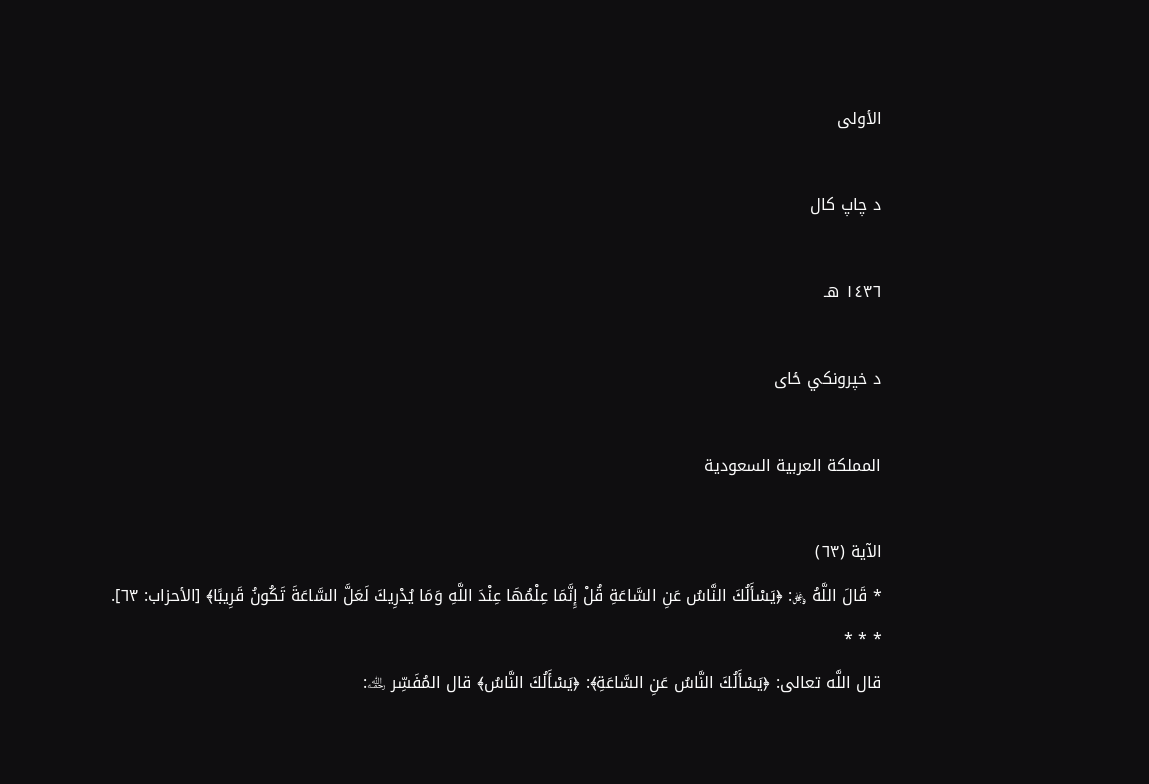الأولى

د چاپ کال

١٤٣٦ هـ

د خپرونکي ځای

المملكة العربية السعودية

الآية (٦٣)
* قَالَ اللَّهُ ﷿: ﴿يَسْأَلُكَ النَّاسُ عَنِ السَّاعَةِ قُلْ إِنَّمَا عِلْمُهَا عِنْدَ اللَّهِ وَمَا يُدْرِيكَ لَعَلَّ السَّاعَةَ تَكُونُ قَرِيبًا﴾ [الأحزاب: ٦٣].
* * *
قال اللَّه تعالى: ﴿يَسْأَلُكَ النَّاسُ عَنِ السَّاعَةِ﴾: ﴿يَسْأَلُكَ النَّاسُ﴾ قال المُفَسِّر ﵀: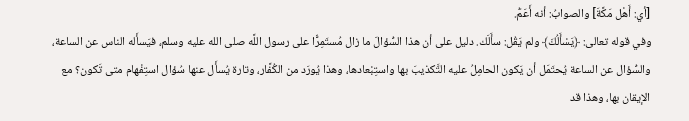[أي: أَهْل مَكَّةَ] والصوابُ: أنه أَعَمُّ.
وفي قوله تعالى: ﴿يَسْأَلُكَ﴾ ولم يَقُل: سأَلَك. دليل على أن هذا السُّؤالَ ما زال مُستَمِرًّا على رسول اللَّه صلى الله عليه وسلم، فيَسأَله الناس عن الساعة، والسُّؤال عن الساعة يُحتَمَل أن يَكون الحامِلُ عليه التَّكذيبَ بها واستِبْعادها، وهذا يُورَد من الكُفَّار، وتارة يُسأَل عنها سُؤال استِفْهام متى تَكون؟ مع الإيقان بها، وهذا قد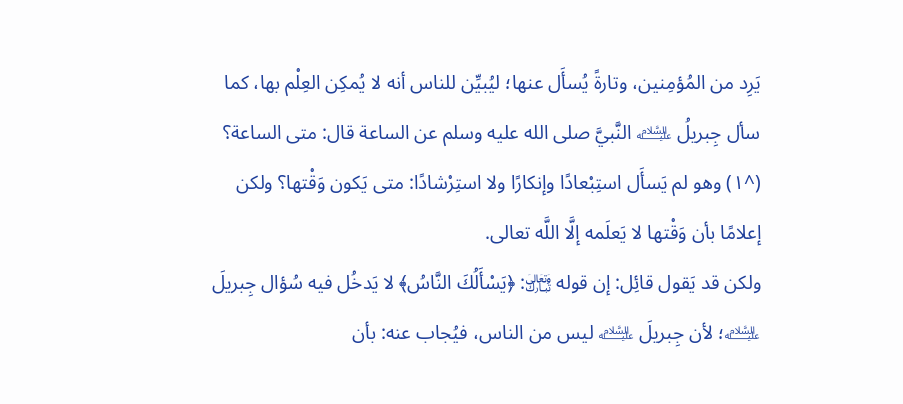يَرِد من المُؤمِنين، وتارةً يُسأَل عنها؛ ليُبيِّن للناس أنه لا يُمكِن العِلْم بها، كما سأل جِبريلُ ﵇ النَّبيَّ صلى الله عليه وسلم عن الساعة قال: متى الساعة؟ (^١) وهو لم يَسأَل استِبْعادًا وإنكارًا ولا استِرْشادًا: متى يَكون وَقْتها؟ ولكن إعلامًا بأن وَقْتها لا يَعلَمه إلَّا اللَّه تعالى.
ولكن قد يَقول قائِل: إن قوله ﵎: ﴿يَسْأَلُكَ النَّاسُ﴾ لا يَدخُل فيه سُؤال جِبريلَ ﵇؛ لأن جِبريلَ ﵇ ليس من الناس، فيُجاب عنه: بأن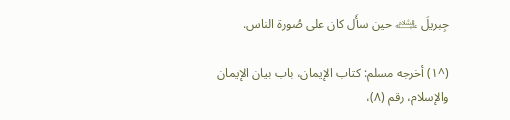جِبريلَ ﵇ حين سأَل كان على صُورة الناس.

(^١) أخرجه مسلم: كتاب الإيمان، باب بيان الإيمان والإسلام، رقم (٨)،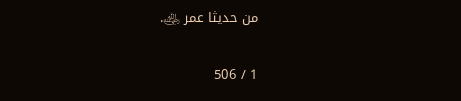من حديثا عمر ﵁.

1 / 506